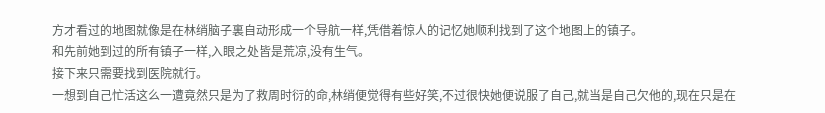方才看过的地图就像是在林绡脑子裏自动形成一个导航一样,凭借着惊人的记忆她顺利找到了这个地图上的镇子。
和先前她到过的所有镇子一样,入眼之处皆是荒凉,没有生气。
接下来只需要找到医院就行。
一想到自己忙活这么一遭竟然只是为了救周时衍的命,林绡便觉得有些好笑,不过很快她便说服了自己,就当是自己欠他的,现在只是在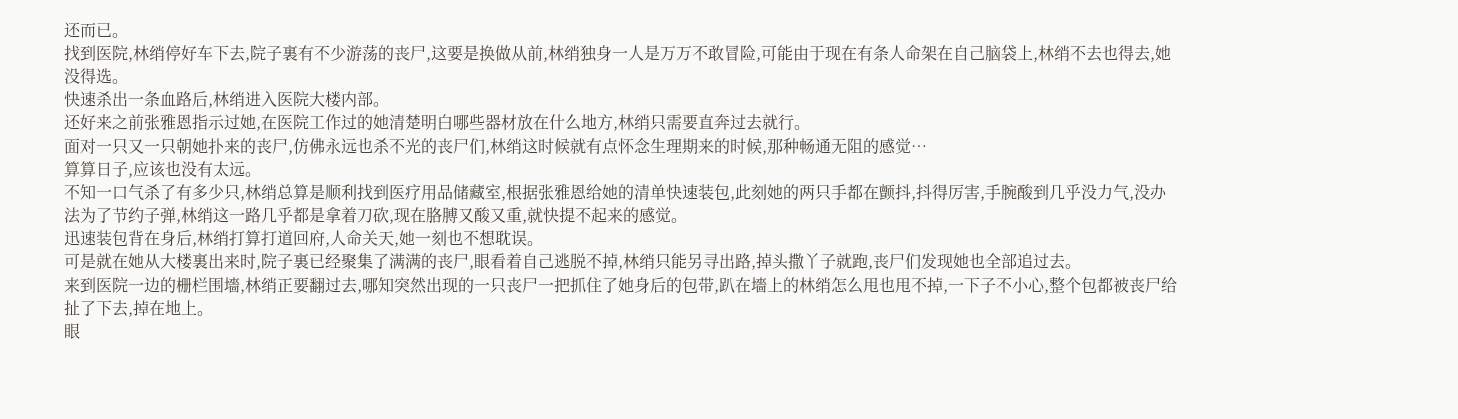还而已。
找到医院,林绡停好车下去,院子裏有不少游荡的丧尸,这要是换做从前,林绡独身一人是万万不敢冒险,可能由于现在有条人命架在自己脑袋上,林绡不去也得去,她没得选。
快速杀出一条血路后,林绡进入医院大楼内部。
还好来之前张雅恩指示过她,在医院工作过的她清楚明白哪些器材放在什么地方,林绡只需要直奔过去就行。
面对一只又一只朝她扑来的丧尸,仿佛永远也杀不光的丧尸们,林绡这时候就有点怀念生理期来的时候,那种畅通无阻的感觉…
算算日子,应该也没有太远。
不知一口气杀了有多少只,林绡总算是顺利找到医疗用品储藏室,根据张雅恩给她的清单快速装包,此刻她的两只手都在颤抖,抖得厉害,手腕酸到几乎没力气,没办法为了节约子弹,林绡这一路几乎都是拿着刀砍,现在胳膊又酸又重,就快提不起来的感觉。
迅速装包背在身后,林绡打算打道回府,人命关天,她一刻也不想耽误。
可是就在她从大楼裏出来时,院子裏已经聚集了满满的丧尸,眼看着自己逃脱不掉,林绡只能另寻出路,掉头撒丫子就跑,丧尸们发现她也全部追过去。
来到医院一边的栅栏围墻,林绡正要翻过去,哪知突然出现的一只丧尸一把抓住了她身后的包带,趴在墻上的林绡怎么甩也甩不掉,一下子不小心,整个包都被丧尸给扯了下去,掉在地上。
眼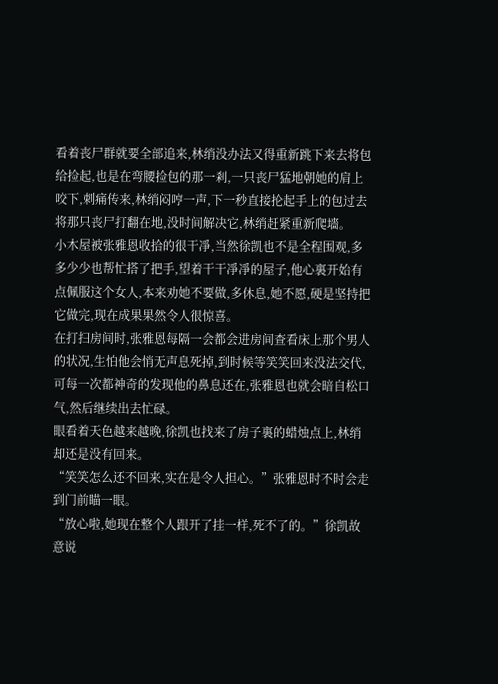看着丧尸群就要全部追来,林绡没办法又得重新跳下来去将包给捡起,也是在弯腰捡包的那一剎,一只丧尸猛地朝她的肩上咬下,刺痛传来,林绡闷哼一声,下一秒直接抡起手上的包过去将那只丧尸打翻在地,没时间解决它,林绡赶紧重新爬墻。
小木屋被张雅恩收拾的很干凈,当然徐凯也不是全程围观,多多少少也帮忙搭了把手,望着干干凈凈的屋子,他心裏开始有点佩服这个女人,本来劝她不要做,多休息,她不愿,硬是坚持把它做完,现在成果果然令人很惊喜。
在打扫房间时,张雅恩每隔一会都会进房间查看床上那个男人的状况,生怕他会悄无声息死掉,到时候等笑笑回来没法交代,可每一次都神奇的发现他的鼻息还在,张雅恩也就会暗自松口气,然后继续出去忙碌。
眼看着天色越来越晚,徐凯也找来了房子裏的蜡烛点上,林绡却还是没有回来。
“笑笑怎么还不回来,实在是令人担心。”张雅恩时不时会走到门前瞄一眼。
“放心啦,她现在整个人跟开了挂一样,死不了的。”徐凯故意说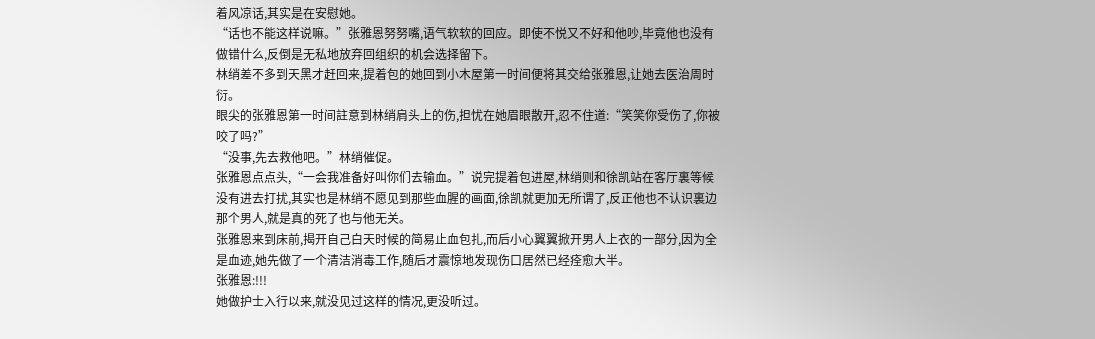着风凉话,其实是在安慰她。
“话也不能这样说嘛。”张雅恩努努嘴,语气软软的回应。即使不悦又不好和他吵,毕竟他也没有做错什么,反倒是无私地放弃回组织的机会选择留下。
林绡差不多到天黑才赶回来,提着包的她回到小木屋第一时间便将其交给张雅恩,让她去医治周时衍。
眼尖的张雅恩第一时间註意到林绡肩头上的伤,担忧在她眉眼散开,忍不住道:“笑笑你受伤了,你被咬了吗?”
“没事,先去救他吧。”林绡催促。
张雅恩点点头,“一会我准备好叫你们去输血。”说完提着包进屋,林绡则和徐凯站在客厅裏等候没有进去打扰,其实也是林绡不愿见到那些血腥的画面,徐凯就更加无所谓了,反正他也不认识裏边那个男人,就是真的死了也与他无关。
张雅恩来到床前,揭开自己白天时候的简易止血包扎,而后小心翼翼掀开男人上衣的一部分,因为全是血迹,她先做了一个清洁消毒工作,随后才震惊地发现伤口居然已经痊愈大半。
张雅恩:!!!
她做护士入行以来,就没见过这样的情况,更没听过。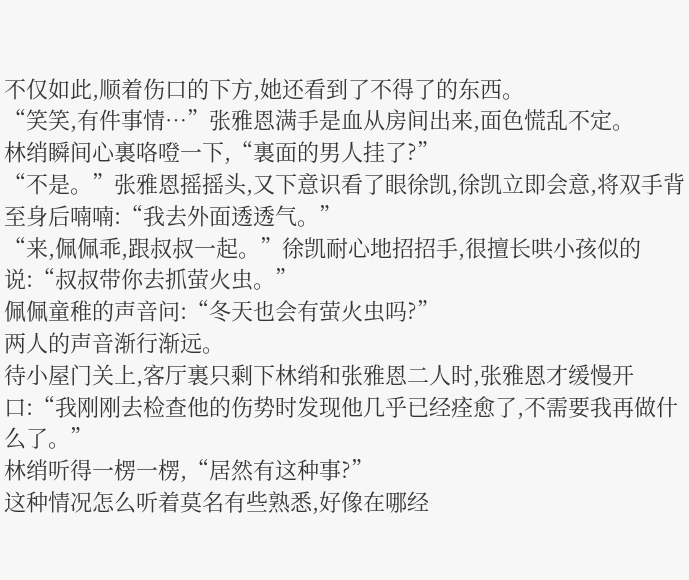不仅如此,顺着伤口的下方,她还看到了不得了的东西。
“笑笑,有件事情…”张雅恩满手是血从房间出来,面色慌乱不定。
林绡瞬间心裏咯噔一下,“裏面的男人挂了?”
“不是。”张雅恩摇摇头,又下意识看了眼徐凯,徐凯立即会意,将双手背至身后喃喃:“我去外面透透气。”
“来,佩佩乖,跟叔叔一起。”徐凯耐心地招招手,很擅长哄小孩似的说:“叔叔带你去抓萤火虫。”
佩佩童稚的声音问:“冬天也会有萤火虫吗?”
两人的声音渐行渐远。
待小屋门关上,客厅裏只剩下林绡和张雅恩二人时,张雅恩才缓慢开口:“我刚刚去检查他的伤势时发现他几乎已经痊愈了,不需要我再做什么了。”
林绡听得一楞一楞,“居然有这种事?”
这种情况怎么听着莫名有些熟悉,好像在哪经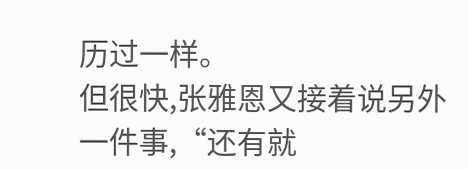历过一样。
但很快,张雅恩又接着说另外一件事,“还有就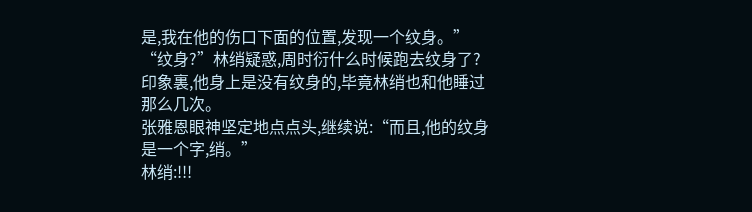是,我在他的伤口下面的位置,发现一个纹身。”
“纹身?”林绡疑惑,周时衍什么时候跑去纹身了?
印象裏,他身上是没有纹身的,毕竟林绡也和他睡过那么几次。
张雅恩眼神坚定地点点头,继续说:“而且,他的纹身是一个字,绡。”
林绡:!!!